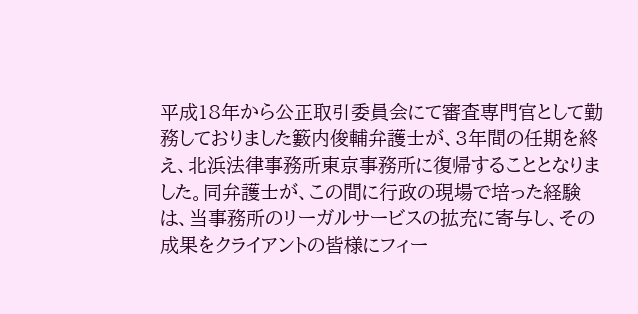平成18年から公正取引委員会にて審査専門官として勤務しておりました籔内俊輔弁護士が、3年間の任期を終え、北浜法律事務所東京事務所に復帰することとなりました。同弁護士が、この間に行政の現場で培った経験は、当事務所のリーガルサービスの拡充に寄与し、その成果をクライアントの皆様にフィー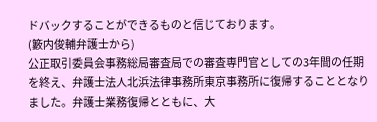ドバックすることができるものと信じております。
(籔内俊輔弁護士から)
公正取引委員会事務総局審査局での審査専門官としての3年間の任期を終え、弁護士法人北浜法律事務所東京事務所に復帰することとなりました。弁護士業務復帰とともに、大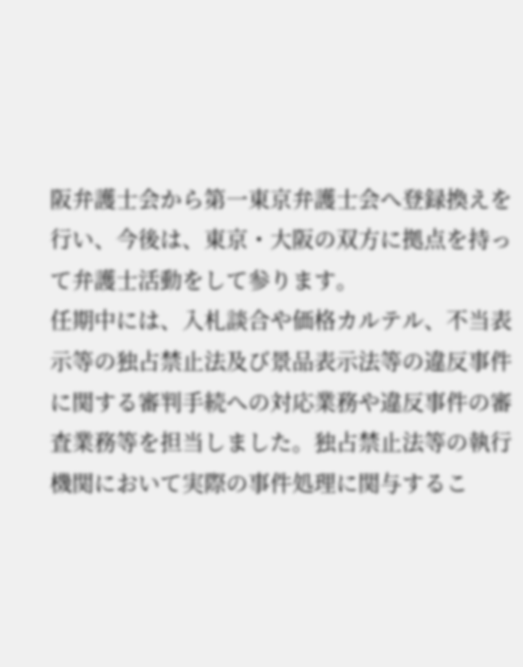阪弁護士会から第一東京弁護士会へ登録換えを行い、今後は、東京・大阪の双方に拠点を持って弁護士活動をして参ります。
任期中には、入札談合や価格カルテル、不当表示等の独占禁止法及び景品表示法等の違反事件に関する審判手続への対応業務や違反事件の審査業務等を担当しました。独占禁止法等の執行機関において実際の事件処理に関与するこ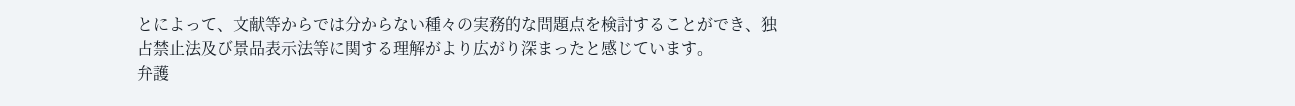とによって、文献等からでは分からない種々の実務的な問題点を検討することができ、独占禁止法及び景品表示法等に関する理解がより広がり深まったと感じています。
弁護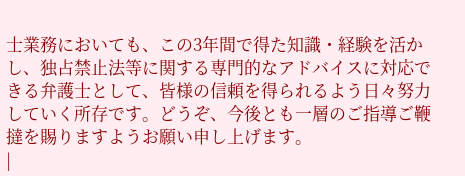士業務においても、この3年間で得た知識・経験を活かし、独占禁止法等に関する専門的なアドバイスに対応できる弁護士として、皆様の信頼を得られるよう日々努力していく所存です。どうぞ、今後とも一層のご指導ご鞭撻を賜りますようお願い申し上げます。
|